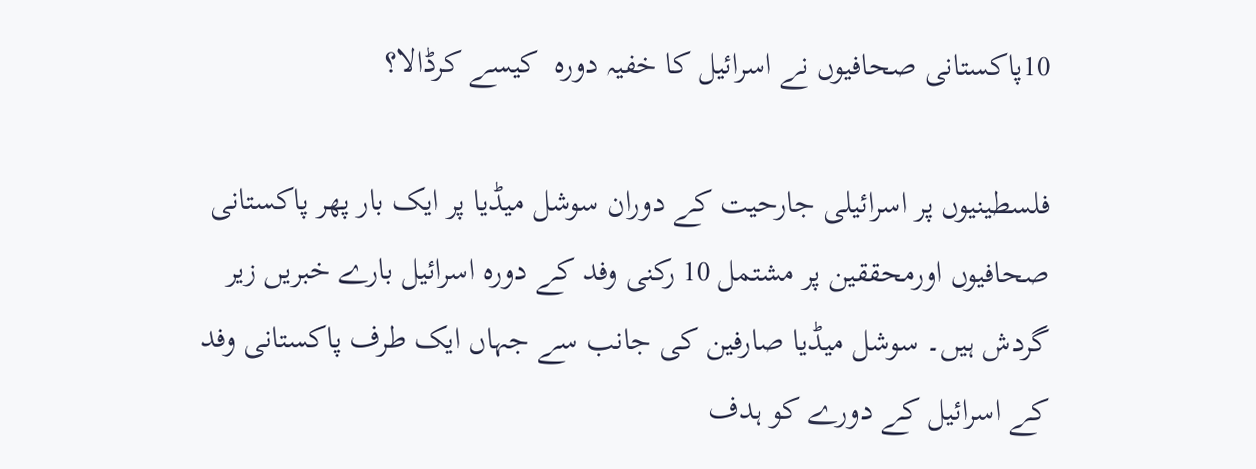10پاکستانی صحافیوں نے اسرائیل کا خفیہ دورہ  کیسے کرڈالا؟

فلسطینیوں پر اسرائیلی جارحیت کے دوران سوشل میڈیا پر ایک بار پھر پاکستانی صحافیوں اورمحققین پر مشتمل 10 رکنی وفد کے دورہ اسرائیل بارے خبریں زیر گردش ہیں۔ سوشل میڈیا صارفین کی جانب سے جہاں ایک طرف پاکستانی وفد کے اسرائیل کے دورے کو ہدف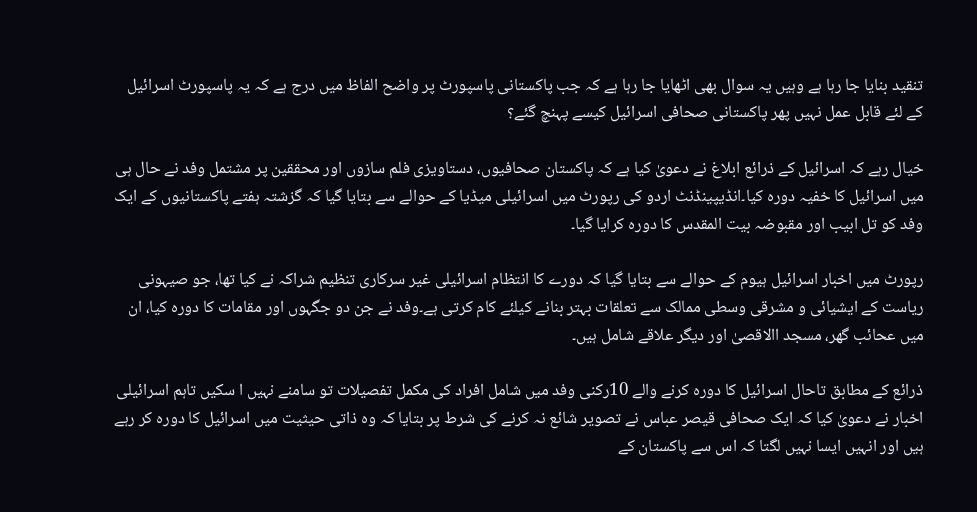تنقید بنایا جا رہا ہے وہیں یہ سوال بھی اٹھایا جا رہا ہے کہ جب پاکستانی پاسپورٹ پر واضح الفاظ میں درج ہے کہ یہ پاسپورٹ اسرائیل کے لئے قابل عمل نہیں پھر پاکستانی صحافی اسرائیل کیسے پہنچ گئے؟

خیال رہے کہ اسرائیل کے ذرائع ابلاغ نے دعویٰ کیا ہے کہ پاکستان صحافیوں، دستاویزی فلم سازوں اور محققین پر مشتمل وفد نے حال ہی میں اسرائیل کا خفیہ دورہ کیا۔انڈیپینڈنٹ اردو کی رپورٹ میں اسرائیلی میڈیا کے حوالے سے بتایا گیا کہ گزشتہ ہفتے پاکستانیوں کے ایک وفد کو تل ابیب اور مقبوضہ بیت المقدس کا دورہ کرایا گیا۔

رپورٹ میں اخبار اسرائيل ہيوم کے حوالے سے بتایا گیا کہ دورے کا انتظام اسرائیلی غیر سرکاری تنظیم شراکہ نے کیا تھا، جو صیہونی ریاست کے ایشیائی و مشرقی وسطی ممالک سے تعلقات بہتر بنانے کیلئے کام کرتی ہے۔وفد نے جن دو جگہوں اور مقامات کا دورہ کیا، ان میں عحائب گھر، مسجد االاقصیٰ اور دیگر علاقے شامل ہیں۔

ذرائع کے مطابق تاحال اسرائیل کا دورہ کرنے والے 10رکنی وفد میں شامل افراد کی مکمل تفصیلات تو سامنے نہیں ا سکیں تاہم اسرائیلی اخبار نے دعویٰ کیا کہ ایک صحافی قیصر عباس نے تصویر شائع نہ کرنے کی شرط پر بتایا کہ وہ ذاتی حیثیت میں اسرائیل کا دورہ کر رہے ہیں اور انہیں ایسا نہیں لگتا کہ اس سے پاکستان کے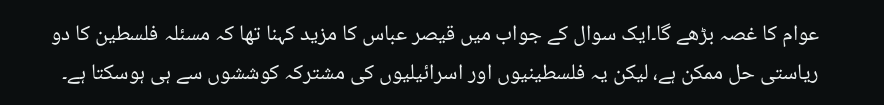عوام کا غصہ بڑھے گا۔ایک سوال کے جواب میں قیصر عباس کا مزید کہنا تھا کہ مسئلہ فلسطین کا دو ریاستی حل ممکن ہے، لیکن یہ فلسطینیوں اور اسرائیلیوں کی مشترکہ کوششوں سے ہی ہوسکتا ہے۔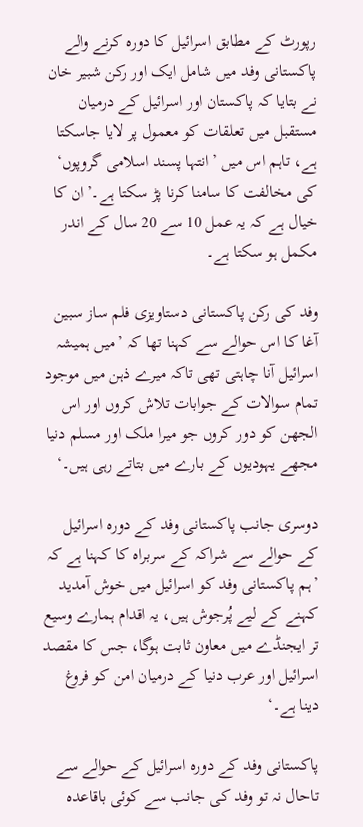رپورٹ کے مطابق اسرائیل کا دورہ کرنے والے پاکستانی وفد میں شامل ایک اور رکن شبیر خان نے بتایا کہ پاکستان اور اسرائیل کے درمیان مستقبل میں تعلقات کو معمول پر لایا جاسکتا ہے، تاہم اس میں ’انتہا پسند اسلامی گروپوں‘ کی مخالفت کا سامنا کرنا پڑ سکتا ہے۔’ان کا خیال ہے کہ یہ عمل 10 سے 20 سال کے اندر مکمل ہو سکتا ہے۔

وفد کی رکن پاکستانی دستاویزی فلم ساز سبین آغا کا اس حوالے سے کہنا تھا کہ ’میں ہمیشہ اسرائیل آنا چاہتی تھی تاکہ میرے ذہن میں موجود تمام سوالات کے جوابات تلاش کروں اور اس الجھن کو دور کروں جو میرا ملک اور مسلم دنیا مجھے یہودیوں کے بارے میں بتاتے رہی ہیں۔‘

دوسری جانب پاکستانی وفد کے دورہ اسرائیل کے حوالے سے شراکہ کے سربراہ کا کہنا ہے کہ ’ہم پاکستانی وفد کو اسرائیل میں خوش آمدید کہنے کے لیے پُرجوش ہیں، یہ اقدام ہمارے وسیع تر ایجنڈے میں معاون ثابت ہوگا، جس کا مقصد اسرائیل اور عرب دنیا کے درمیان امن کو فروغ دینا ہے۔‘

پاکستانی وفد کے دورہ اسرائیل کے حوالے سے تاحال نہ تو وفد کی جانب سے کوئی باقاعدہ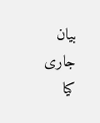بیان جاری کیا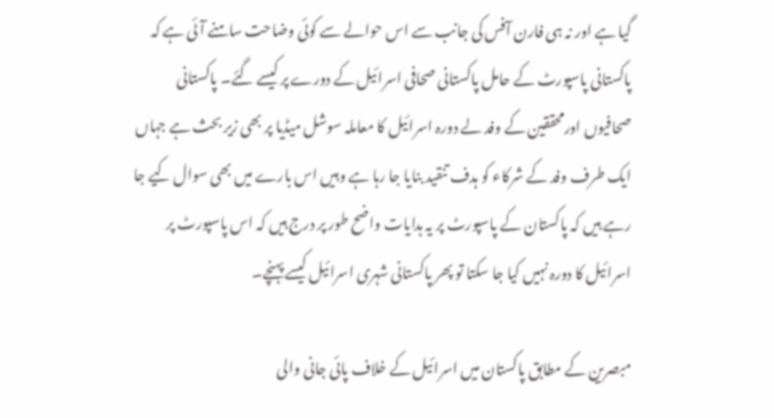گیا ہے اور نہ ہی فارن آفس کی جانب سے اس حوالے سے کوئی وضاحت سامنے آئی ہے کہ پاکستانی پاسپورٹ کے حامل پاکستانی صحافی اسرائیل کے دورے پر کیسے گئے۔ پاکستانی صحافیوں اورمحققین کے وفد لے دورہ اسرائیل کا معاملہ سوشل میڈیا پر بھی زیر بحث ہے جہاں ایک طرف وفد کے شرکاء کو ہدف تنقید بنایا جا رہا ہے وہیں اس بارے میں بھی سوال کیے جا رہے ہیں کہ پاکستان کے پاسپورٹ پر یہ ہدایات واضح طور پر درج ہیں کہ اس پاسپورٹ پر اسرائیل کا دورہ نہیں کیا جا سکتا تو پھر پاکستانی شہری اسرائیل کیسے پہنچے۔

مبصرین کے مطابق پاکستان میں اسرائیل کے خلاف پائی جانی والی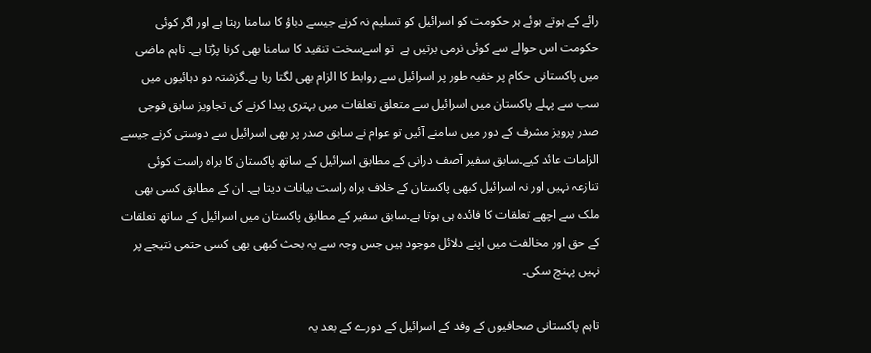رائے کے ہوتے ہوئے ہر حکومت کو اسرائیل کو تسلیم نہ کرنے جیسے دباؤ کا سامنا رہتا ہے اور اگر کوئی حکومت اس حوالے سے کوئی نرمی برتیں ہے  تو اسےسخت تنقید کا سامنا بھی کرنا پڑتا ہے۔ تاہم ماضی میں پاکستانی حکام پر خفیہ طور پر اسرائیل سے روابط کا الزام بھی لگتا رہا ہے۔گزشتہ دو دہائیوں میں سب سے پہلے پاکستان میں اسرائیل سے متعلق تعلقات میں بہتری پیدا کرنے کی تجاویز سابق فوجی صدر پرویز مشرف کے دور میں سامنے آئیں تو عوام نے سابق صدر پر بھی اسرائیل سے دوستی کرنے جیسے الزامات عائد کیے۔سابق سفیر آصف درانی کے مطابق اسرائیل کے ساتھ پاکستان کا براہ راست کوئی تنازعہ نہیں اور نہ اسرائیل کبھی پاکستان کے خلاف براہ راست بیانات دیتا ہے۔ ان کے مطابق کسی بھی ملک سے اچھے تعلقات کا فائدہ ہی ہوتا ہے۔سابق سفیر کے مطابق پاکستان میں اسرائیل کے ساتھ تعلقات کے حق اور مخالفت میں اپنے دلائل موجود ہیں جس وجہ سے یہ بحث کبھی بھی کسی حتمی نتیجے پر نہیں پہنچ سکی۔

تاہم پاکستانی صحافیوں کے وفد کے اسرائیل کے دورے کے بعد یہ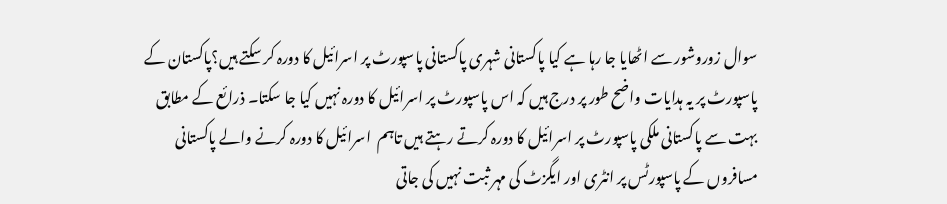سوال زوروشور سے اٹھایا جا رہا ہے کیا پاکستانی شہری پاکستانی پاسپورٹ پر اسرائیل کا دورہ کر سکتے ہیں؟پاکستان کے پاسپورٹ پر یہ ہدایات واضح طور پر درج ہیں کہ اس پاسپورٹ پر اسرائیل کا دورہ نہیں کیا جا سکتا۔ ذرائع کے مطابق بہت سے پاکستانی ملکی پاسپورٹ پر اسرائیل کا دورہ کرتے رہتے ہیں تاہم  اسرائیل کا دورہ کرنے والے پاکستانی مسافروں کے پاسپورٹس پر انٹری اور ایگزٹ کی مہر ثبت نہیں کی جاتی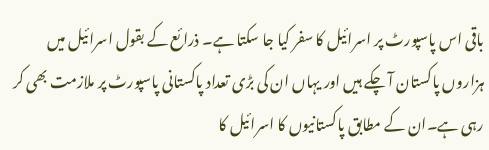باقی اس پاسپورٹ پر اسرائیل کا سفر کیا جا سکتا ہے۔ ذرائع کے بقول اسرائیل میں ہزاروں پاکستان آ چکے ہیں اور یہاں ان کی بڑی تعداد پاکستانی پاسپورٹ پر ملازمت بھی کر رہی ہے۔ان کے مطابق پاکستانیوں کا اسرائیل کا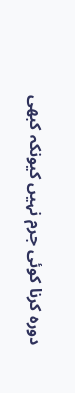دورہ کرنا کوئی جرم نہیں کیونکہ کبھی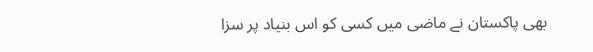بھی پاکستان نے ماضی میں کسی کو اس بنیاد پر سزا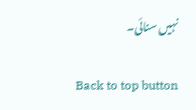نہیں سنائی۔

Back to top button